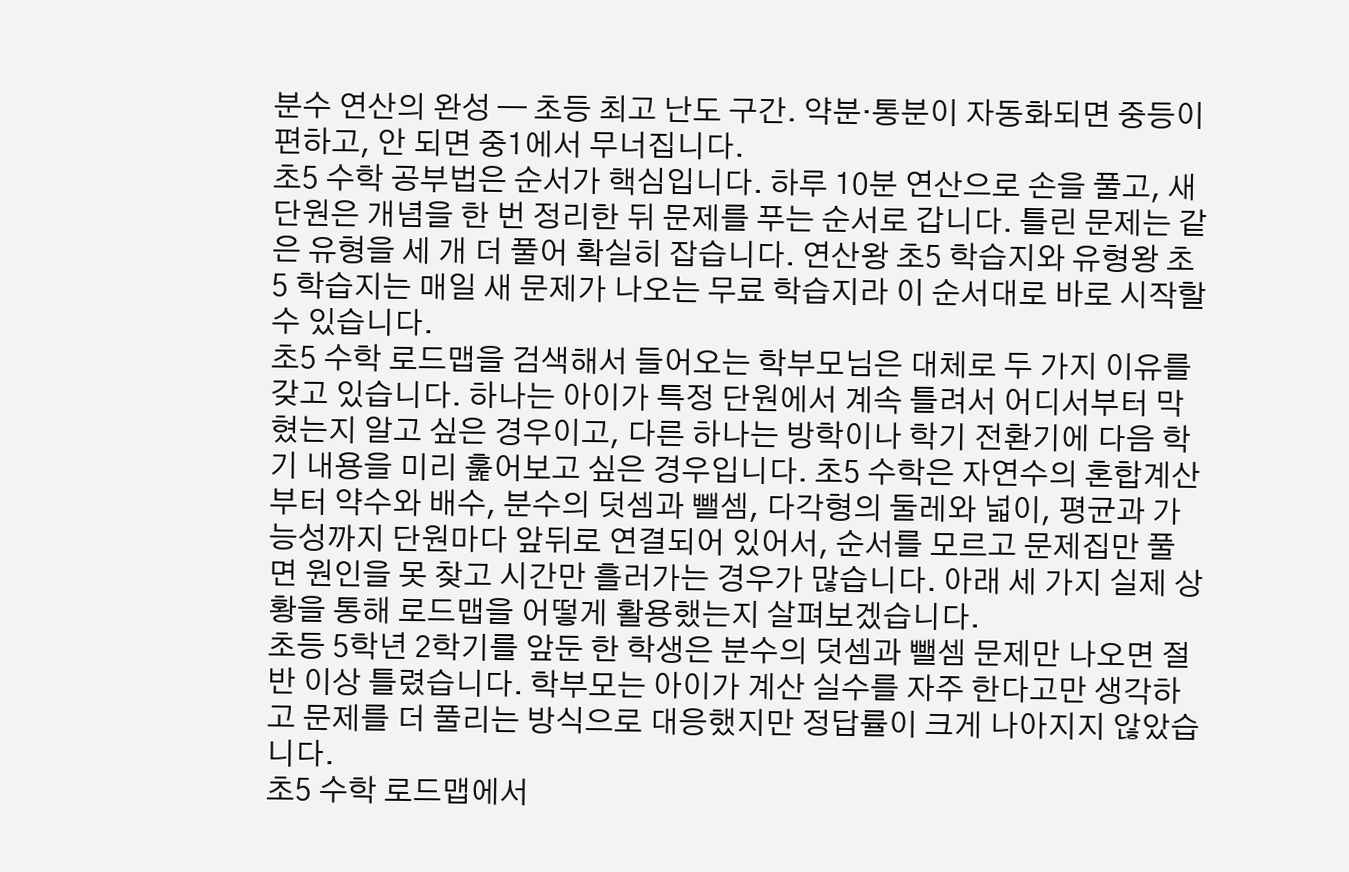분수 연산의 완성 — 초등 최고 난도 구간. 약분·통분이 자동화되면 중등이 편하고, 안 되면 중1에서 무너집니다.
초5 수학 공부법은 순서가 핵심입니다. 하루 10분 연산으로 손을 풀고, 새 단원은 개념을 한 번 정리한 뒤 문제를 푸는 순서로 갑니다. 틀린 문제는 같은 유형을 세 개 더 풀어 확실히 잡습니다. 연산왕 초5 학습지와 유형왕 초5 학습지는 매일 새 문제가 나오는 무료 학습지라 이 순서대로 바로 시작할 수 있습니다.
초5 수학 로드맵을 검색해서 들어오는 학부모님은 대체로 두 가지 이유를 갖고 있습니다. 하나는 아이가 특정 단원에서 계속 틀려서 어디서부터 막혔는지 알고 싶은 경우이고, 다른 하나는 방학이나 학기 전환기에 다음 학기 내용을 미리 훑어보고 싶은 경우입니다. 초5 수학은 자연수의 혼합계산부터 약수와 배수, 분수의 덧셈과 뺄셈, 다각형의 둘레와 넓이, 평균과 가능성까지 단원마다 앞뒤로 연결되어 있어서, 순서를 모르고 문제집만 풀면 원인을 못 찾고 시간만 흘러가는 경우가 많습니다. 아래 세 가지 실제 상황을 통해 로드맵을 어떻게 활용했는지 살펴보겠습니다.
초등 5학년 2학기를 앞둔 한 학생은 분수의 덧셈과 뺄셈 문제만 나오면 절반 이상 틀렸습니다. 학부모는 아이가 계산 실수를 자주 한다고만 생각하고 문제를 더 풀리는 방식으로 대응했지만 정답률이 크게 나아지지 않았습니다.
초5 수학 로드맵에서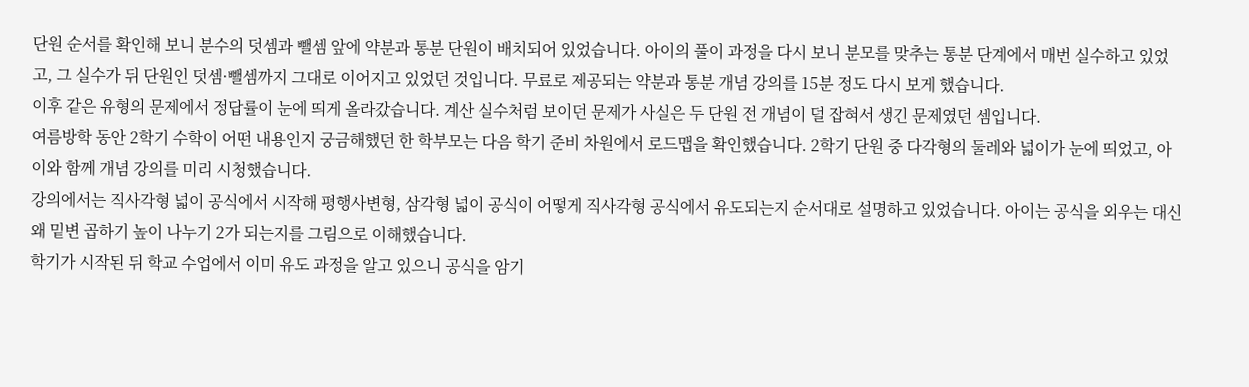단원 순서를 확인해 보니 분수의 덧셈과 뺄셈 앞에 약분과 통분 단원이 배치되어 있었습니다. 아이의 풀이 과정을 다시 보니 분모를 맞추는 통분 단계에서 매번 실수하고 있었고, 그 실수가 뒤 단원인 덧셈·뺄셈까지 그대로 이어지고 있었던 것입니다. 무료로 제공되는 약분과 통분 개념 강의를 15분 정도 다시 보게 했습니다.
이후 같은 유형의 문제에서 정답률이 눈에 띄게 올라갔습니다. 계산 실수처럼 보이던 문제가 사실은 두 단원 전 개념이 덜 잡혀서 생긴 문제였던 셈입니다.
여름방학 동안 2학기 수학이 어떤 내용인지 궁금해했던 한 학부모는 다음 학기 준비 차원에서 로드맵을 확인했습니다. 2학기 단원 중 다각형의 둘레와 넓이가 눈에 띄었고, 아이와 함께 개념 강의를 미리 시청했습니다.
강의에서는 직사각형 넓이 공식에서 시작해 평행사변형, 삼각형 넓이 공식이 어떻게 직사각형 공식에서 유도되는지 순서대로 설명하고 있었습니다. 아이는 공식을 외우는 대신 왜 밑변 곱하기 높이 나누기 2가 되는지를 그림으로 이해했습니다.
학기가 시작된 뒤 학교 수업에서 이미 유도 과정을 알고 있으니 공식을 암기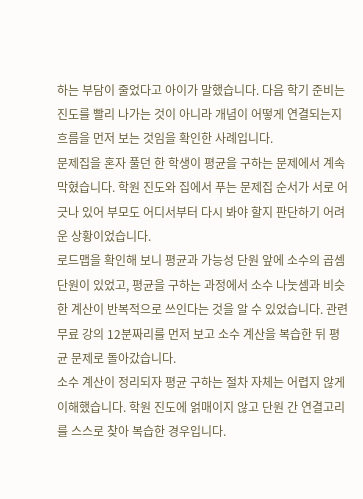하는 부담이 줄었다고 아이가 말했습니다. 다음 학기 준비는 진도를 빨리 나가는 것이 아니라 개념이 어떻게 연결되는지 흐름을 먼저 보는 것임을 확인한 사례입니다.
문제집을 혼자 풀던 한 학생이 평균을 구하는 문제에서 계속 막혔습니다. 학원 진도와 집에서 푸는 문제집 순서가 서로 어긋나 있어 부모도 어디서부터 다시 봐야 할지 판단하기 어려운 상황이었습니다.
로드맵을 확인해 보니 평균과 가능성 단원 앞에 소수의 곱셈 단원이 있었고, 평균을 구하는 과정에서 소수 나눗셈과 비슷한 계산이 반복적으로 쓰인다는 것을 알 수 있었습니다. 관련 무료 강의 12분짜리를 먼저 보고 소수 계산을 복습한 뒤 평균 문제로 돌아갔습니다.
소수 계산이 정리되자 평균 구하는 절차 자체는 어렵지 않게 이해했습니다. 학원 진도에 얽매이지 않고 단원 간 연결고리를 스스로 찾아 복습한 경우입니다.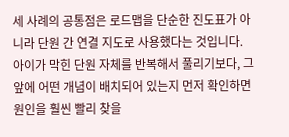세 사례의 공통점은 로드맵을 단순한 진도표가 아니라 단원 간 연결 지도로 사용했다는 것입니다. 아이가 막힌 단원 자체를 반복해서 풀리기보다, 그 앞에 어떤 개념이 배치되어 있는지 먼저 확인하면 원인을 훨씬 빨리 찾을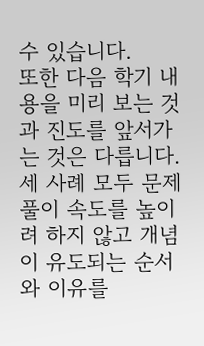수 있습니다.
또한 다음 학기 내용을 미리 보는 것과 진도를 앞서가는 것은 다릅니다. 세 사례 모두 문제 풀이 속도를 높이려 하지 않고 개념이 유도되는 순서와 이유를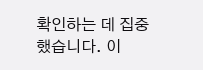확인하는 데 집중했습니다. 이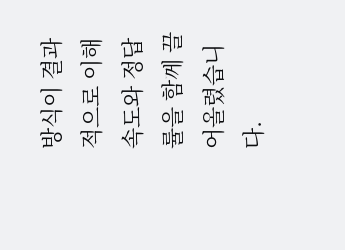방식이 결과적으로 이해 속도와 정답률을 함께 끌어올렸습니다.